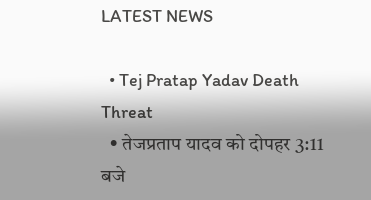LATEST NEWS

  • Tej Pratap Yadav Death Threat
  • तेजप्रताप यादव को दोपहर 3:11 बजे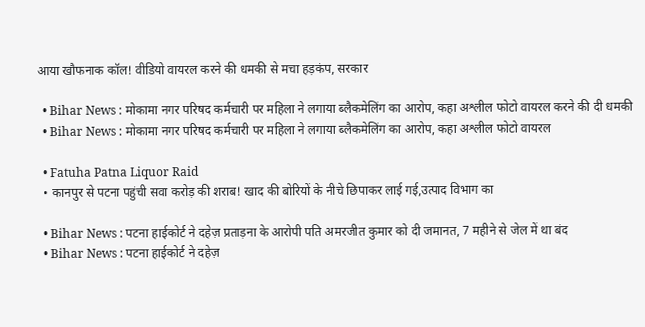आया खौफनाक कॉल! वीडियो वायरल करने की धमकी से मचा हड़कंप, सरकार

  • Bihar News : मोकामा नगर परिषद कर्मचारी पर महिला ने लगाया ब्लैकमेलिंग का आरोप, कहा अश्लील फोटो वायरल करने की दी धमकी
  • Bihar News : मोकामा नगर परिषद कर्मचारी पर महिला ने लगाया ब्लैकमेलिंग का आरोप, कहा अश्लील फोटो वायरल

  • Fatuha Patna Liquor Raid
  • कानपुर से पटना पहुंची सवा करोड़ की शराब! खाद की बोरियों के नीचे छिपाकर लाई गई,उत्पाद विभाग का

  • Bihar News : पटना हाईकोर्ट ने दहेज़ प्रताड़ना के आरोपी पति अमरजीत कुमार को दी जमानत, 7 महीने से जेल में था बंद
  • Bihar News : पटना हाईकोर्ट ने दहेज़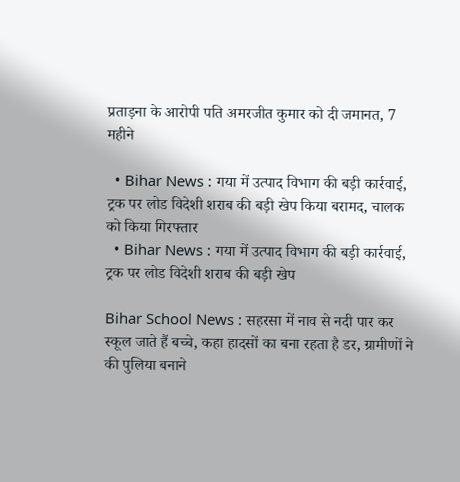प्रताड़ना के आरोपी पति अमरजीत कुमार को दी जमानत, 7 महीने

  • Bihar News : गया में उत्पाद विभाग की बड़ी कार्रवाई, ट्रक पर लोड विदेशी शराब की बड़ी खेप किया बरामद, चालक को किया गिरफ्तार
  • Bihar News : गया में उत्पाद विभाग की बड़ी कार्रवाई, ट्रक पर लोड विदेशी शराब की बड़ी खेप

Bihar School News : सहरसा में नाव से नदी पार कर स्कूल जाते हैं बच्चे, कहा हादसों का बना रहता है डर, ग्रामीणों ने की पुलिया बनाने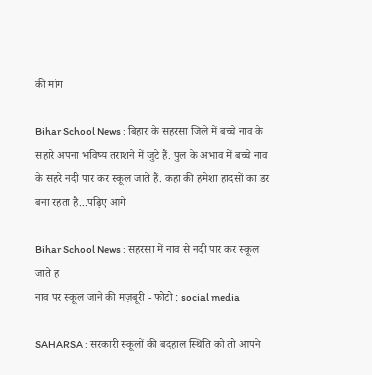की मांग

Bihar School News : बिहार के सहरसा जिले में बच्चे नाव के सहारे अपना भविष्य तराशने में जुटे हैं. पुल के अभाव में बच्चे नाव के सहरे नदी पार कर स्कूल जाते हैं. कहा की हमेशा हादसों का डर बना रहता है...पढ़िए आगे

Bihar School News : सहरसा में नाव से नदी पार कर स्कूल जाते ह
नाव पर स्कूल जाने की मज़बूरी - फोटो : social media

SAHARSA : सरकारी स्कूलों की बदहाल स्थिति को तो आपने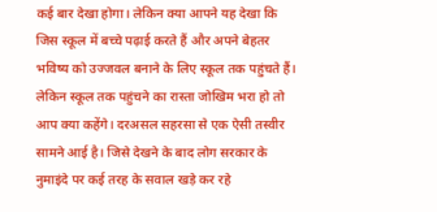कई बार देखा होगा। लेकिन क्या आपने यह देखा कि जिस स्कूल में बच्चे पढ़ाई करते हैं और अपने बेहतर भविष्य को उज्जवल बनाने के लिए स्कूल तक पहुंचते हैं। लेकिन स्कूल तक पहुंचने का रास्ता जोखिम भरा हो तो आप क्या कहेंगे। दरअसल सहरसा से एक ऐसी तस्वीर सामने आई है। जिसे देखने के बाद लोग सरकार के नुमाइंदे पर कई तरह के सवाल खड़े कर रहे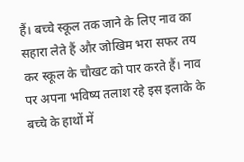हैं। बच्चे स्कूल तक जाने के लिए नाव का सहारा लेते हैं और जोखिम भरा सफर तय कर स्कूल के चौखट को पार करते हैं। नाव पर अपना भविष्य तलाश रहे इस इलाके के बच्चे के हाथों में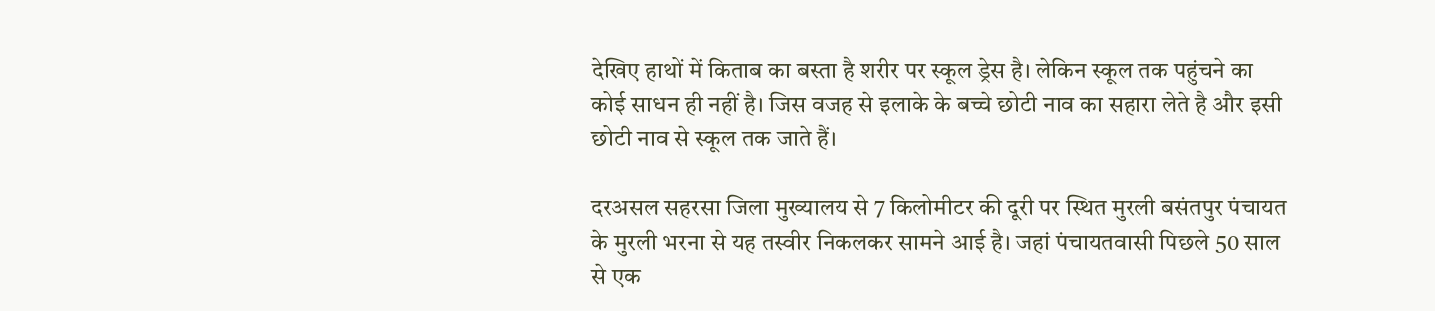देखिए हाथों में किताब का बस्ता है शरीर पर स्कूल ड्रेस है। लेकिन स्कूल तक पहुंचने का कोई साधन ही नहीं है। जिस वजह से इलाके के बच्चे छोटी नाव का सहारा लेते है और इसी छोटी नाव से स्कूल तक जाते हैं।

दरअसल सहरसा जिला मुख्यालय से 7 किलोमीटर की दूरी पर स्थित मुरली बसंतपुर पंचायत के मुरली भरना से यह तस्वीर निकलकर सामने आई है। जहां पंचायतवासी पिछले 50 साल से एक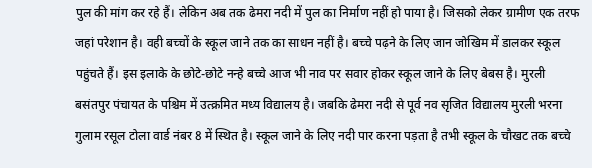पुल की मांग कर रहे हैं। लेकिन अब तक ढेमरा नदी में पुल का निर्माण नहीं हो पाया है। जिसको लेकर ग्रामीण एक तरफ जहां परेशान है। वही बच्चों के स्कूल जाने तक का साधन नहीं है। बच्चे पढ़ने के लिए जान जोखिम में डालकर स्कूल पहुंचते हैं। इस इलाके के छोटे-छोटे नन्हे बच्चे आज भी नाव पर सवार होकर स्कूल जाने के लिए बेबस है। मुरली बसंतपुर पंचायत के पश्चिम में उत्क्रमित मध्य विद्यालय है। जबकि ढेमरा नदी से पूर्व नव सृजित विद्यालय मुरली भरना गुलाम रसूल टोला वार्ड नंबर 8 में स्थित है। स्कूल जाने के लिए नदी पार करना पड़ता है तभी स्कूल के चौखट तक बच्चे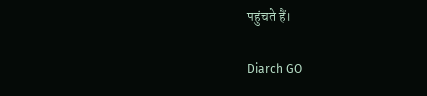पहुंचते हैं।

Diarch GO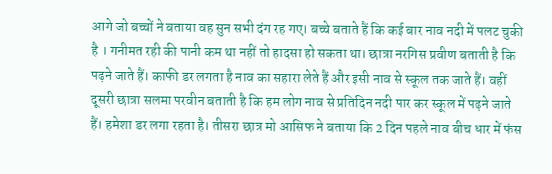आगे जो बच्चों ने बताया वह सुन सभी दंग रह गए। बच्चे बताते हैं कि कई बार नाव नदी में पलट चुकी है । गनीमत रही की पानी कम था नहीं तो हादसा हो सकता था। छात्रा नरगिस प्रवीण बताती है कि पढ़ने जाते हैं। काफी डर लगता है नाव का सहारा लेते हैं और इसी नाव से स्कूल तक जाते हैं। वहीं दूसरी छात्रा सलमा परवीन बताती है कि हम लोग नाव से प्रतिदिन नदी पार कर स्कूल में पढ़ने जाते हैं। हमेशा डर लगा रहता है। तीसरा छात्र मो आसिफ ने बताया कि 2 दिन पहले नाव बीच धार में फंस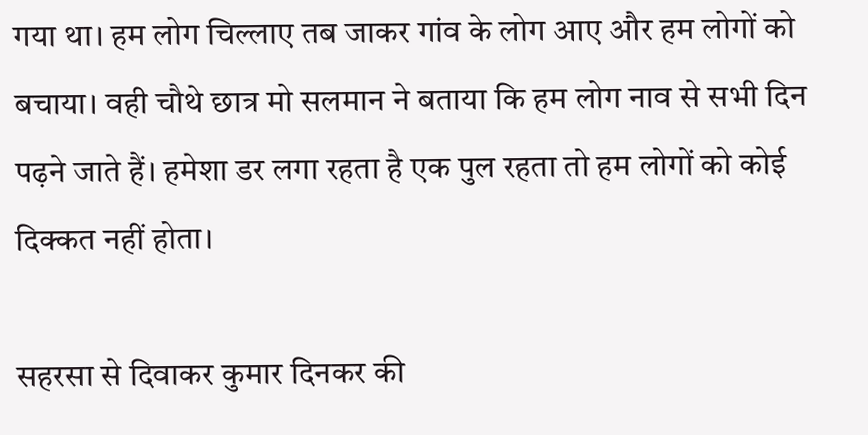गया था। हम लोग चिल्लाए तब जाकर गांव के लोग आए और हम लोगों को बचाया। वही चौथे छात्र मो सलमान ने बताया कि हम लोग नाव से सभी दिन पढ़ने जाते हैं। हमेशा डर लगा रहता है एक पुल रहता तो हम लोगों को कोई दिक्कत नहीं होता।

सहरसा से दिवाकर कुमार दिनकर की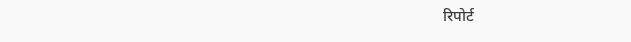रिपोर्ट